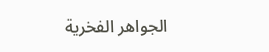الجواهر الفخرية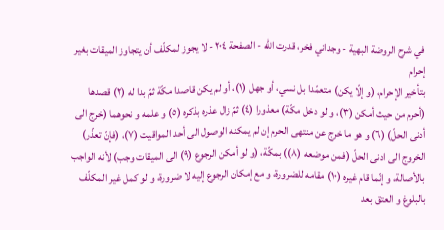في شرح الروضة البهية - وجداني فخر، قدرت الله - الصفحة ٢٠٤ - لا يجوز لمكلّف أن يتجاوز الميقات بغير إحرام
بتأخير الإحرام، (و إلّا يكن) متعمّدا بل نسي، أو جهل (١)، أو لم يكن قاصدا مكّة ثمّ بدا له (٢) قصدها (أحرم من حيث أمكن (٣)، و لو دخل مكّة) معذورا (٤) ثمّ زال عذره بذكره (٥) و علمه و نحوهما (خرج الى أدنى الحلّ) (٦) و هو ما خرج عن منتهى الحرم إن لم يمكنه الوصول الى أحد المواقيت (٧)، (فإنّ تعذّر) الخروج الى ادنى الحلّ (فمن موضعه (٨)) بمكّة، (و لو أمكن الرجوع (٩) الى الميقات وجب) لأنه الواجب بالأصالة، و إنّما قام غيره (١٠) مقامه للضرورة، و مع إمكان الرجوع إليه لا ضرورة، و لو كمل غير المكلّف بالبلوغ و العتق بعد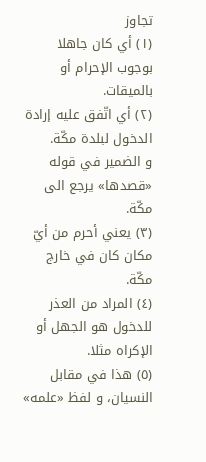تجاوز
(١) أي كان جاهلا بوجوب الإحرام أو بالميقات.
(٢) أي اتّفق عليه إرادة الدخول لبلدة مكّة.
و الضمير في قوله «قصدها» يرجع الى مكّة.
(٣) يعني أحرم من أيّ مكان كان في خارج مكّة.
(٤) المراد من العذر للدخول هو الجهل أو الإكراه مثلا.
(٥) هذا في مقابل النسيان، و لفظ «علمه»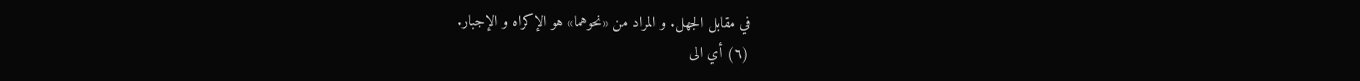في مقابل الجهل. و المراد من «نحوهما» هو الإكراه و الإجبار.
(٦) أي الى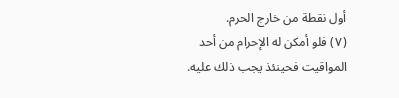أول نقطة من خارج الحرم.
(٧) فلو أمكن له الإحرام من أحد المواقيت فحينئذ يجب ذلك عليه.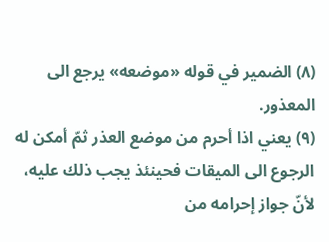(٨) الضمير في قوله «موضعه» يرجع الى المعذور.
(٩) يعني اذا أحرم من موضع العذر ثمّ أمكن له الرجوع الى الميقات فحينئذ يجب ذلك عليه، لأنّ جواز إحرامه من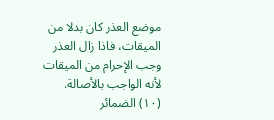موضع العذر كان بدلا من الميقات، فاذا زال العذر وجب الإحرام من الميقات لأنه الواجب بالأصالة.
(١٠) الضمائر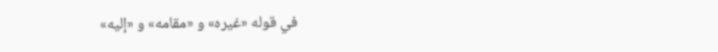في قوله «غيره» و «مقامه» و «إليه»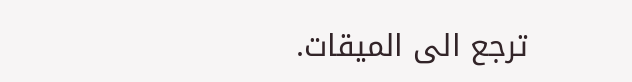ترجع الى الميقات.